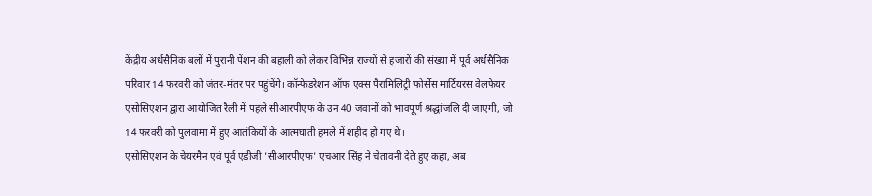केंद्रीय अर्धसैनिक बलों में पुरानी पेंशन की बहाली को लेकर विभिन्न राज्यों से हजारों की संख्या में पूर्व अर्धसैनिक परिवार 14 फरवरी को जंतर-मंतर पर पहुंचेंगे। कॉन्फेडरेशन ऑफ एक्स पैरामिलिट्री फोर्सेस मार्टियरस वेलफेयर एसोसिएशन द्वारा आयोजित रैली में पहले सीआरपीएफ के उन 40 जवानों को भावपूर्ण श्रद्धांजलि दी जाएगी, जो 14 फरवरी को पुलवामा में हुए आतंकियों के आत्मघाती हमले में शहीद हो गए थे।
एसोसिएशन के चेयरमैन एवं पूर्व एडीजी 'सीआरपीएफ' एचआर सिंह ने चेतावनी देते हुए कहा, अब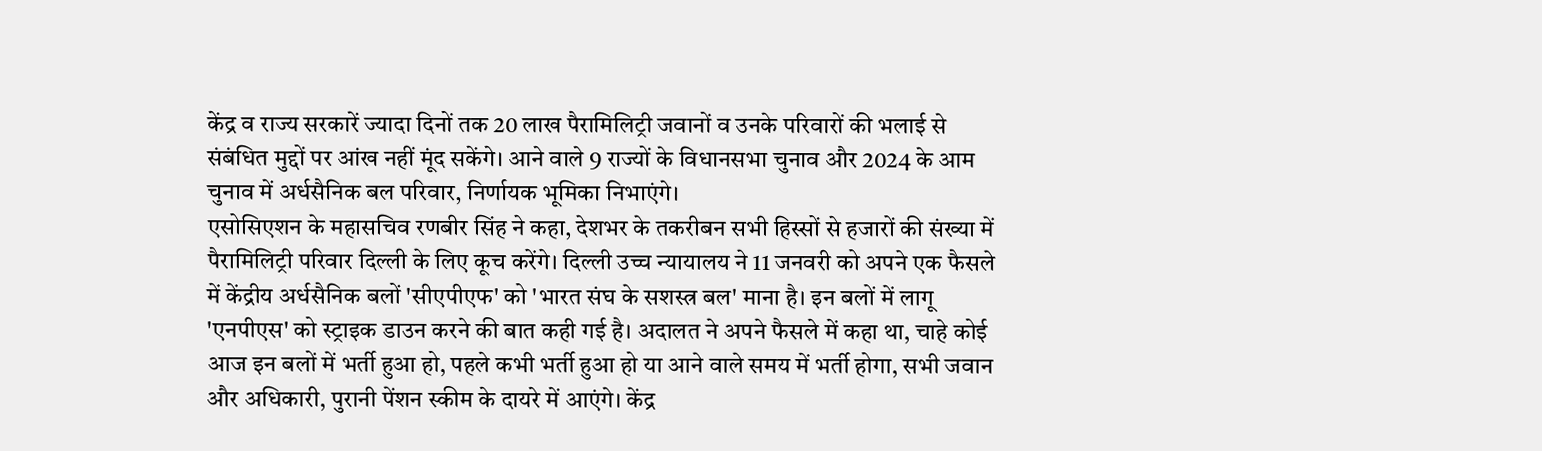केंद्र व राज्य सरकारें ज्यादा दिनों तक 20 लाख पैरामिलिट्री जवानों व उनके परिवारों की भलाई से संबंधित मुद्दों पर आंख नहीं मूंद सकेंगे। आने वाले 9 राज्यों के विधानसभा चुनाव और 2024 के आम चुनाव में अर्धसैनिक बल परिवार, निर्णायक भूमिका निभाएंगे।
एसोसिएशन के महासचिव रणबीर सिंह ने कहा, देशभर के तकरीबन सभी हिस्सों से हजारों की संख्या में पैरामिलिट्री परिवार दिल्ली के लिए कूच करेंगे। दिल्ली उच्च न्यायालय ने 11 जनवरी को अपने एक फैसले में केंद्रीय अर्धसैनिक बलों 'सीएपीएफ' को 'भारत संघ के सशस्त्र बल' माना है। इन बलों में लागू 'एनपीएस' को स्ट्राइक डाउन करने की बात कही गई है। अदालत ने अपने फैसले में कहा था, चाहे कोई आज इन बलों में भर्ती हुआ हो, पहले कभी भर्ती हुआ हो या आने वाले समय में भर्ती होगा, सभी जवान और अधिकारी, पुरानी पेंशन स्कीम के दायरे में आएंगे। केंद्र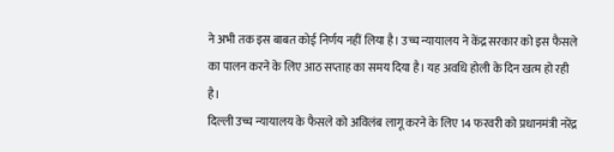ने अभी तक इस बाबत कोई निर्णय नहीं लिया है। उच्च न्यायालय ने केंद्र सरकार को इस फैसले का पालन करने के लिए आठ सप्ताह का समय दिया है। यह अवधि होली के दिन खत्म हो रही है।
दिल्ली उच्च न्यायालय के फैसले को अविलंब लागू करने के लिए 14 फरवरी को प्रधानमंत्री नरेंद्र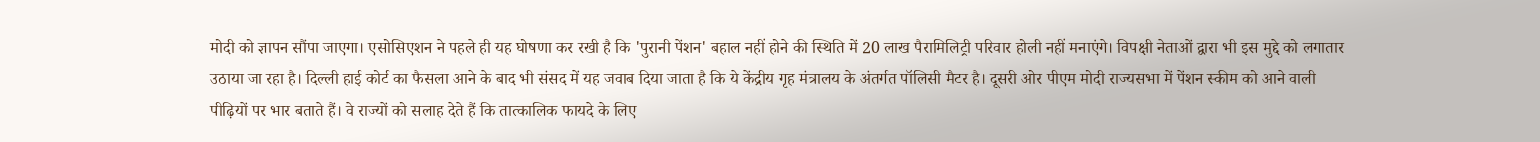मोदी को ज्ञापन सौंपा जाएगा। एसोसिएशन ने पहले ही यह घोषणा कर रखी है कि 'पुरानी पेंशन' बहाल नहीं होने की स्थिति में 20 लाख पैरामिलिट्री परिवार होली नहीं मनाएंगे। विपक्षी नेताओं द्वारा भी इस मुद्दे को लगातार उठाया जा रहा है। दिल्ली हाई कोर्ट का फैसला आने के बाद भी संसद में यह जवाब दिया जाता है कि ये केंद्रीय गृह मंत्रालय के अंतर्गत पॉलिसी मैटर है। दूसरी ओर पीएम मोदी राज्यसभा में पेंशन स्कीम को आने वाली पीढ़ियों पर भार बताते हैं। वे राज्यों को सलाह देते हैं कि तात्कालिक फायदे के लिए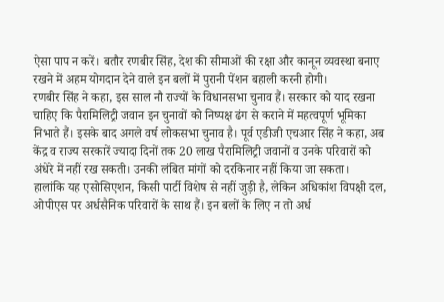ऐसा पाप न करें। बतौर रणबीर सिंह, देश की सीमाओं की रक्षा और कानून व्यवस्था बनाए रखने में अहम योगदान देने वाले इन बलों में पुरानी पेंशन बहाली करनी होगी।
रणबीर सिंह ने कहा, इस साल नौ राज्यों के विधानसभा चुनाव हैं। सरकार को याद रखना चाहिए कि पैरामिलिट्री जवान इन चुनावों को निष्पक्ष ढंग से कराने में महत्वपूर्ण भूमिका निभाते हैं। इसके बाद अगले वर्ष लोकसभा चुनाव है। पूर्व एडीजी एचआर सिंह ने कहा, अब केंद्र व राज्य सरकारें ज्यादा दिनों तक 20 लाख पैरामिलिट्री जवानों व उनके परिवारों को अंधेरे में नहीं रख सकती। उनकी लंबित मांगों को दरकिनार नहीं किया जा सकता।
हालांकि यह एसोसिएशन, किसी पार्टी विशेष से नहीं जुड़ी है, लेकिन अधिकांश विपक्षी दल, ओपीएस पर अर्धसैनिक परिवारों के साथ हैं। इन बलों के लिए न तो अर्ध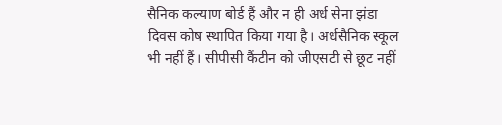सैनिक कल्याण बोर्ड हैं और न ही अर्ध सेना झंडा दिवस कोष स्थापित किया गया है। अर्धसैनिक स्कूल भी नहीं हैं। सीपीसी कैंटीन को जीएसटी से छूट नहीं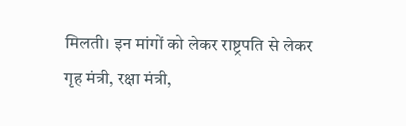मिलती। इन मांगों को लेकर राष्ट्रपति से लेकर गृह मंत्री, रक्षा मंत्री,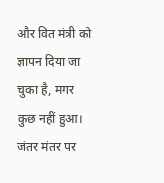और वित मंत्री को ज्ञापन दिया जा चुका है, मगर कुछ नहीं हुआ। जंतर मंतर पर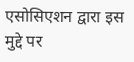एसोसिएशन द्वारा इस मुद्दे पर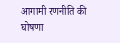आगामी रणनीति की घोषणा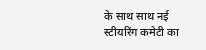के साथ साथ नई स्टीयरिंग कमेटी का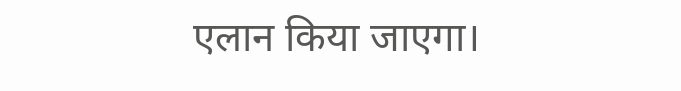एलान किया जाएगा।